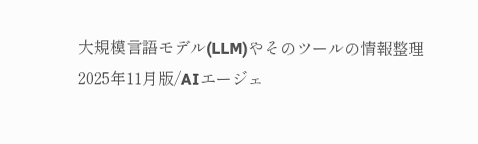大規模言語モデル(LLM)やそのツールの情報整理2025年11月版/AIエージェ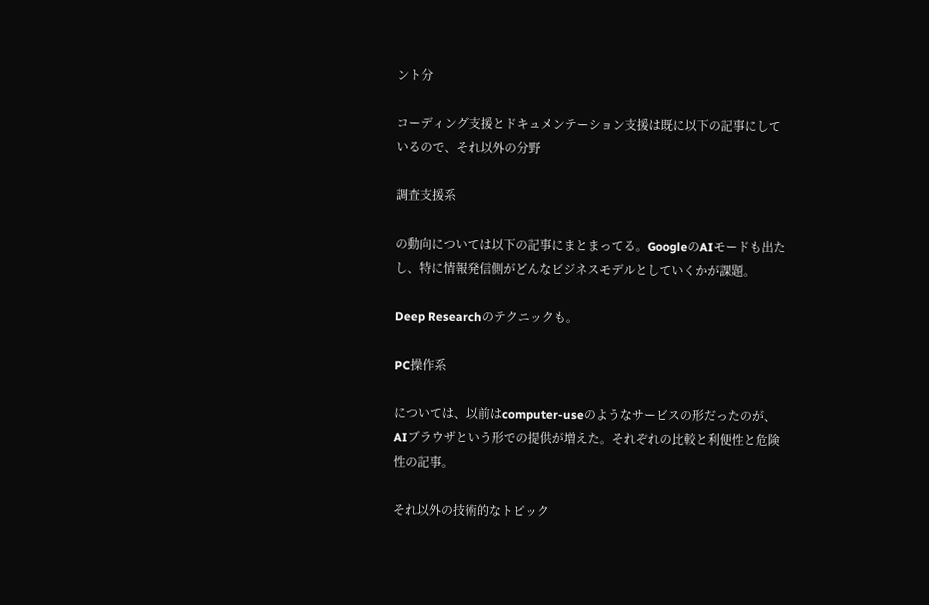ント分

コーディング支援とドキュメンテーション支援は既に以下の記事にしているので、それ以外の分野

調査支援系

の動向については以下の記事にまとまってる。GoogleのAIモードも出たし、特に情報発信側がどんなビジネスモデルとしていくかが課題。

Deep Researchのテクニックも。

PC操作系

については、以前はcomputer-useのようなサービスの形だったのが、AIブラウザという形での提供が増えた。それぞれの比較と利便性と危険性の記事。

それ以外の技術的なトピック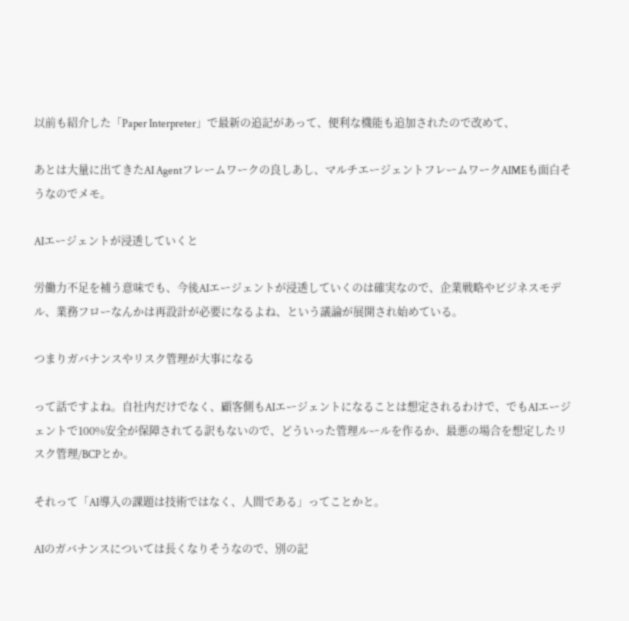以前も紹介した「Paper Interpreter」で最新の追記があって、便利な機能も追加されたので改めて、

あとは大量に出てきたAI Agentフレームワークの良しあし、マルチエージェントフレームワークAIMEも面白そうなのでメモ。

AIエージェントが浸透していくと

労働力不足を補う意味でも、今後AIエージェントが浸透していくのは確実なので、企業戦略やビジネスモデル、業務フローなんかは再設計が必要になるよね、という議論が展開され始めている。

つまりガバナンスやリスク管理が大事になる

って話ですよね。自社内だけでなく、顧客側もAIエージェントになることは想定されるわけで、でもAIエージェントで100%安全が保障されてる訳もないので、どういった管理ルールを作るか、最悪の場合を想定したリスク管理/BCPとか。

それって「AI導入の課題は技術ではなく、人間である」ってことかと。

AIのガバナンスについては長くなりそうなので、別の記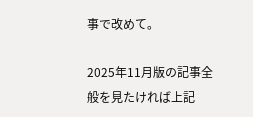事で改めて。

2025年11月版の記事全般を見たければ上記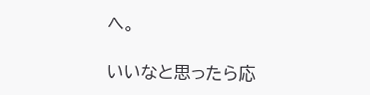へ。

いいなと思ったら応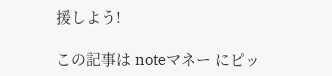援しよう!

この記事は noteマネー にピッ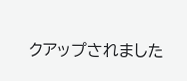クアップされました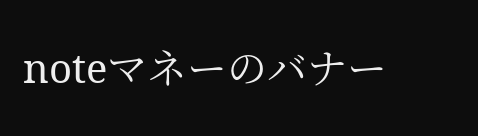noteマネーのバナー